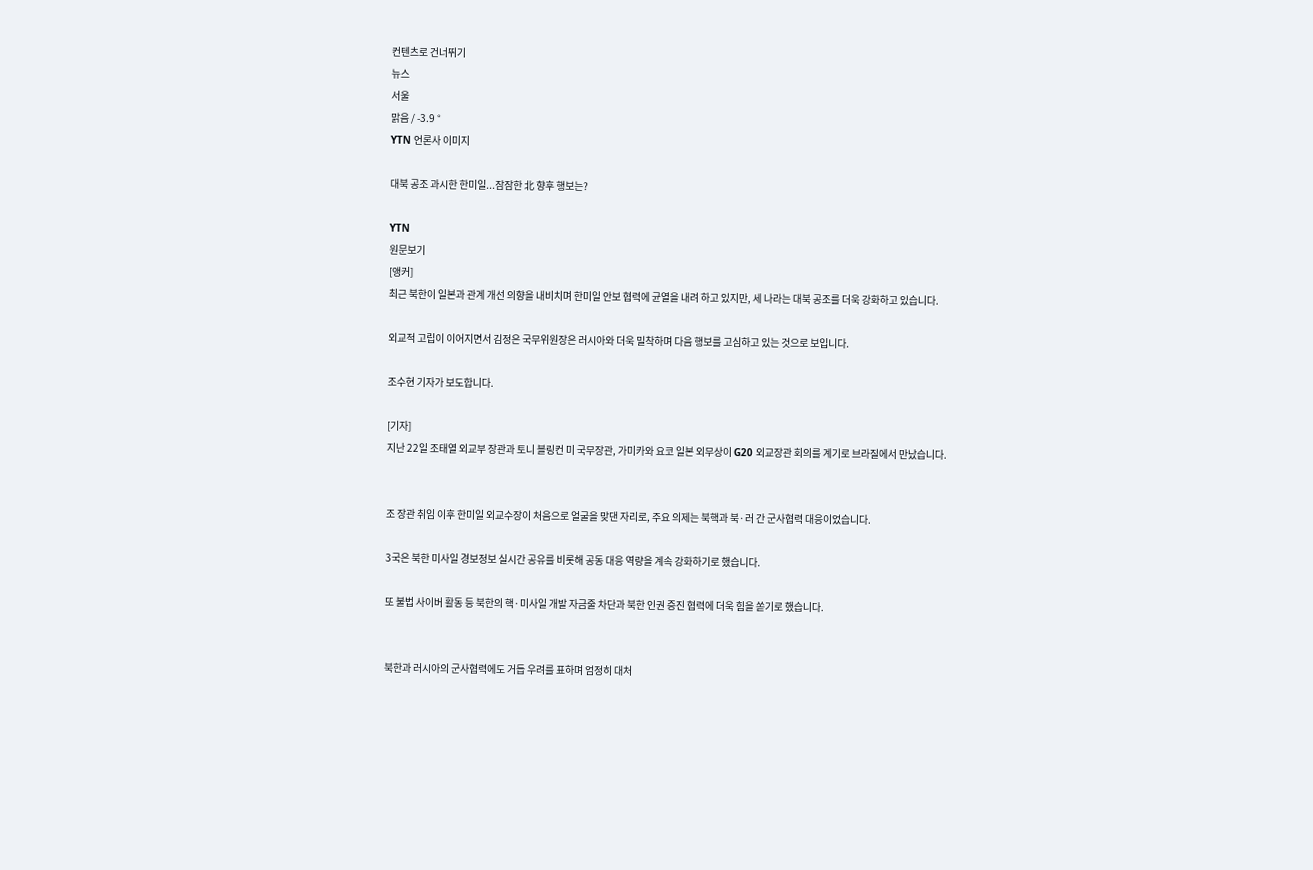컨텐츠로 건너뛰기
뉴스
서울
맑음 / -3.9 °
YTN 언론사 이미지

대북 공조 과시한 한미일...잠잠한 北 향후 행보는?

YTN
원문보기
[앵커]
최근 북한이 일본과 관계 개선 의향을 내비치며 한미일 안보 협력에 균열을 내려 하고 있지만, 세 나라는 대북 공조를 더욱 강화하고 있습니다.

외교적 고립이 이어지면서 김정은 국무위원장은 러시아와 더욱 밀착하며 다음 행보를 고심하고 있는 것으로 보입니다.

조수현 기자가 보도합니다.

[기자]
지난 22일 조태열 외교부 장관과 토니 블링컨 미 국무장관, 가미카와 요코 일본 외무상이 G20 외교장관 회의를 계기로 브라질에서 만났습니다.


조 장관 취임 이후 한미일 외교수장이 처음으로 얼굴을 맞댄 자리로, 주요 의제는 북핵과 북·러 간 군사협력 대응이었습니다.

3국은 북한 미사일 경보정보 실시간 공유를 비롯해 공동 대응 역량을 계속 강화하기로 했습니다.

또 불법 사이버 활동 등 북한의 핵·미사일 개발 자금줄 차단과 북한 인권 증진 협력에 더욱 힘을 쏟기로 했습니다.


북한과 러시아의 군사협력에도 거듭 우려를 표하며 엄정히 대처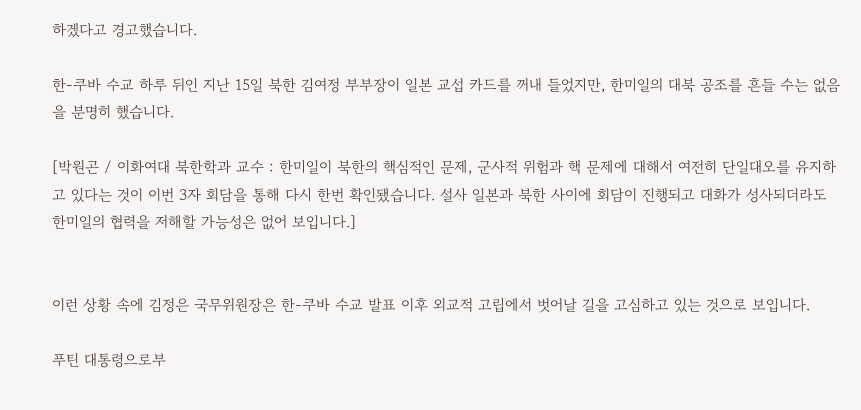하겠다고 경고했습니다.

한-쿠바 수교 하루 뒤인 지난 15일 북한 김여정 부부장이 일본 교섭 카드를 꺼내 들었지만, 한미일의 대북 공조를 흔들 수는 없음을 분명히 했습니다.

[박원곤 / 이화여대 북한학과 교수 : 한미일이 북한의 핵심적인 문제, 군사적 위험과 핵 문제에 대해서 여전히 단일대오를 유지하고 있다는 것이 이번 3자 회담을 통해 다시 한번 확인됐습니다. 설사 일본과 북한 사이에 회담이 진행되고 대화가 성사되더라도 한미일의 협력을 저해할 가능성은 없어 보입니다.]


이런 상황 속에 김정은 국무위원장은 한-쿠바 수교 발표 이후 외교적 고립에서 벗어날 길을 고심하고 있는 것으로 보입니다.

푸틴 대통령으로부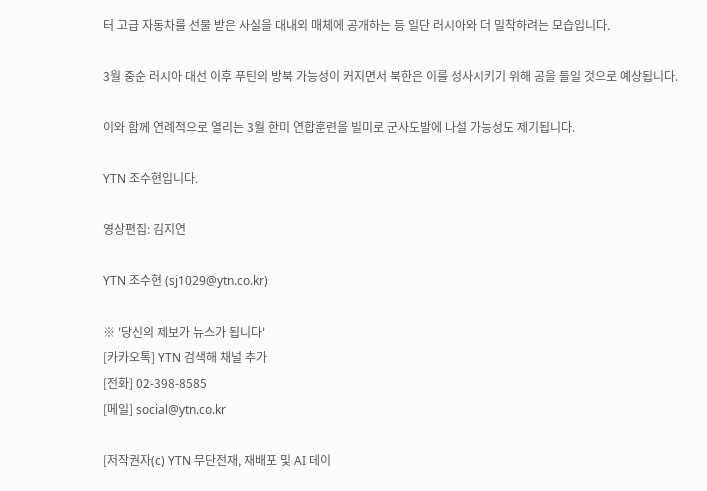터 고급 자동차를 선물 받은 사실을 대내외 매체에 공개하는 등 일단 러시아와 더 밀착하려는 모습입니다.

3월 중순 러시아 대선 이후 푸틴의 방북 가능성이 커지면서 북한은 이를 성사시키기 위해 공을 들일 것으로 예상됩니다.

이와 함께 연례적으로 열리는 3월 한미 연합훈련을 빌미로 군사도발에 나설 가능성도 제기됩니다.

YTN 조수현입니다.

영상편집: 김지연

YTN 조수현 (sj1029@ytn.co.kr)

※ '당신의 제보가 뉴스가 됩니다'
[카카오톡] YTN 검색해 채널 추가
[전화] 02-398-8585
[메일] social@ytn.co.kr

[저작권자(c) YTN 무단전재, 재배포 및 AI 데이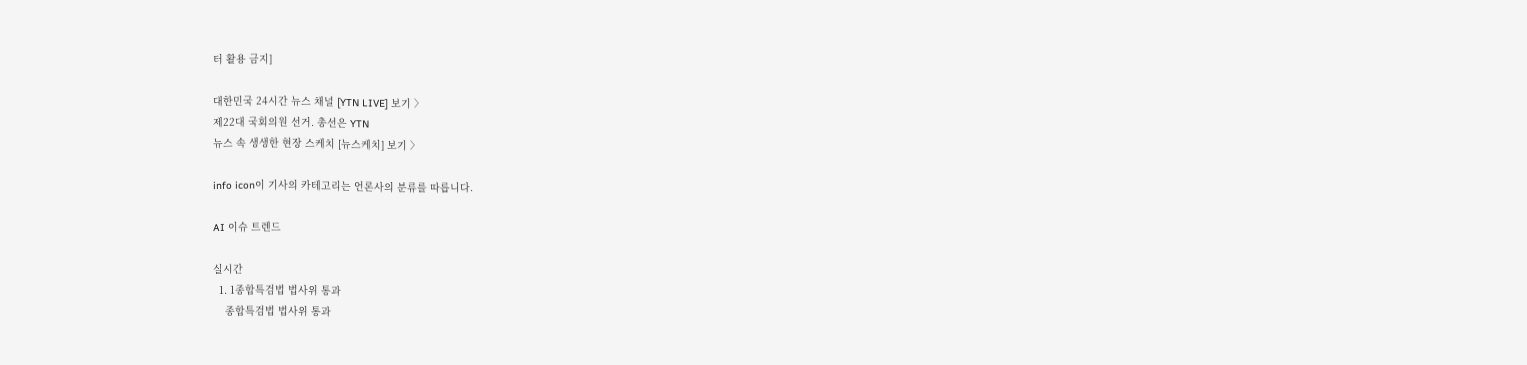터 활용 금지]

대한민국 24시간 뉴스 채널 [YTN LIVE] 보기 〉
제22대 국회의원 선거. 총선은 YTN
뉴스 속 생생한 현장 스케치 [뉴스케치] 보기 〉

info icon이 기사의 카테고리는 언론사의 분류를 따릅니다.

AI 이슈 트렌드

실시간
  1. 1종합특검법 법사위 통과
    종합특검법 법사위 통과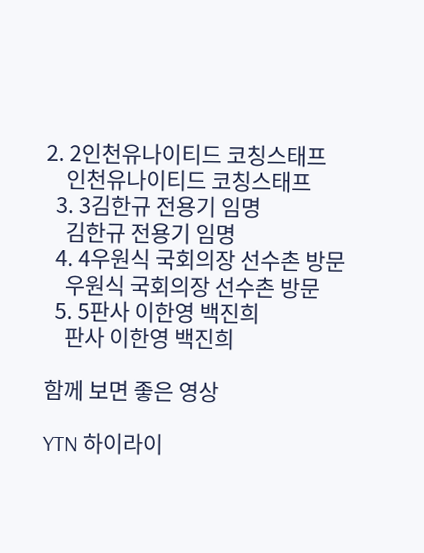2. 2인천유나이티드 코칭스태프
    인천유나이티드 코칭스태프
  3. 3김한규 전용기 임명
    김한규 전용기 임명
  4. 4우원식 국회의장 선수촌 방문
    우원식 국회의장 선수촌 방문
  5. 5판사 이한영 백진희
    판사 이한영 백진희

함께 보면 좋은 영상

YTN 하이라이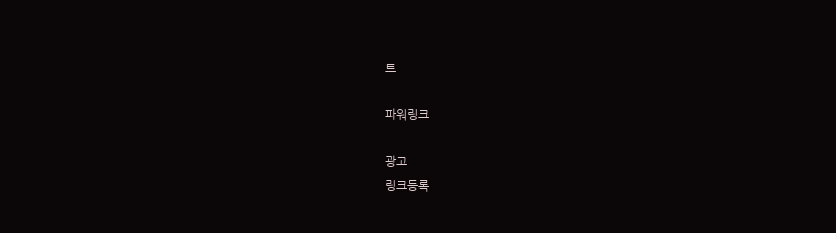트

파워링크

광고
링크등록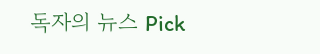독자의 뉴스 Pick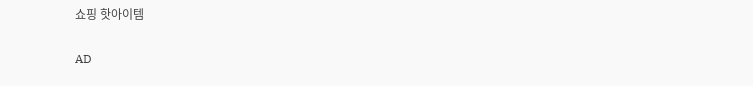쇼핑 핫아이템

AD